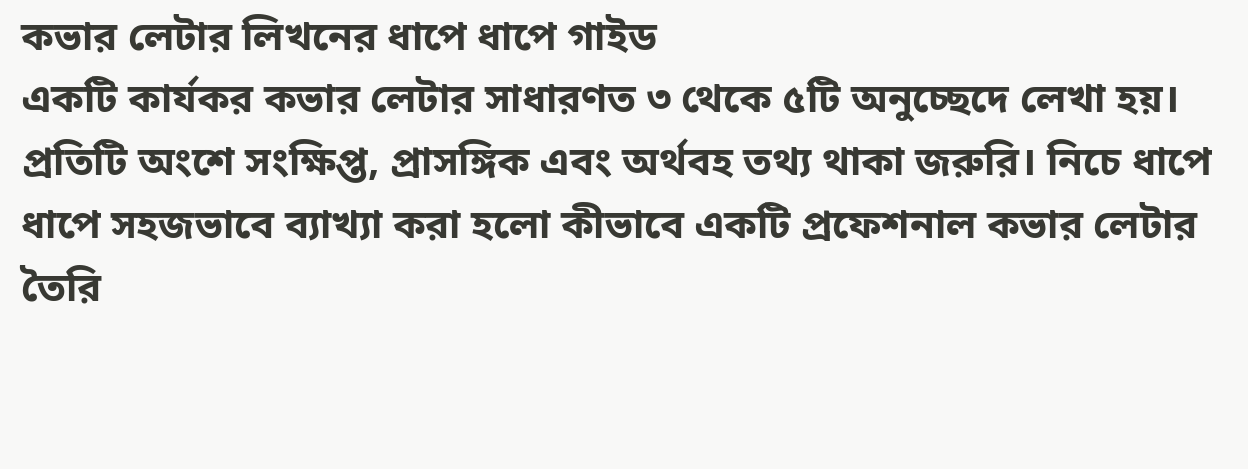কভার লেটার লিখনের ধাপে ধাপে গাইড
একটি কার্যকর কভার লেটার সাধারণত ৩ থেকে ৫টি অনুচ্ছেদে লেখা হয়। প্রতিটি অংশে সংক্ষিপ্ত, প্রাসঙ্গিক এবং অর্থবহ তথ্য থাকা জরুরি। নিচে ধাপে ধাপে সহজভাবে ব্যাখ্যা করা হলো কীভাবে একটি প্রফেশনাল কভার লেটার তৈরি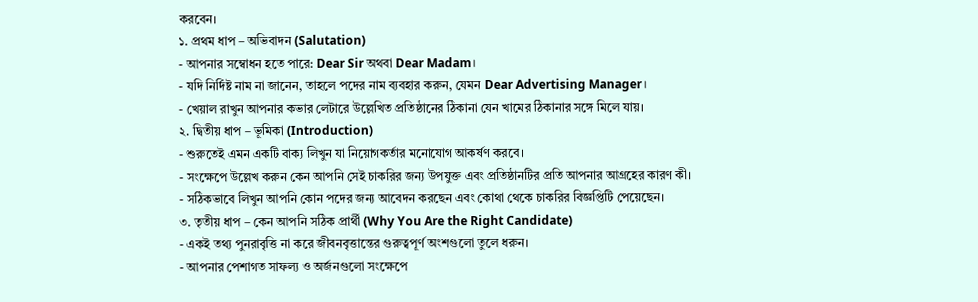করবেন।
১. প্রথম ধাপ – অভিবাদন (Salutation)
- আপনার সম্বোধন হতে পারে: Dear Sir অথবা Dear Madam।
- যদি নির্দিষ্ট নাম না জানেন, তাহলে পদের নাম ব্যবহার করুন, যেমন Dear Advertising Manager।
- খেয়াল রাখুন আপনার কভার লেটারে উল্লেখিত প্রতিষ্ঠানের ঠিকানা যেন খামের ঠিকানার সঙ্গে মিলে যায়।
২. দ্বিতীয় ধাপ – ভূমিকা (Introduction)
- শুরুতেই এমন একটি বাক্য লিখুন যা নিয়োগকর্তার মনোযোগ আকর্ষণ করবে।
- সংক্ষেপে উল্লেখ করুন কেন আপনি সেই চাকরির জন্য উপযুক্ত এবং প্রতিষ্ঠানটির প্রতি আপনার আগ্রহের কারণ কী।
- সঠিকভাবে লিখুন আপনি কোন পদের জন্য আবেদন করছেন এবং কোথা থেকে চাকরির বিজ্ঞপ্তিটি পেয়েছেন।
৩. তৃতীয় ধাপ – কেন আপনি সঠিক প্রার্থী (Why You Are the Right Candidate)
- একই তথ্য পুনরাবৃত্তি না করে জীবনবৃত্তান্তের গুরুত্বপূর্ণ অংশগুলো তুলে ধরুন।
- আপনার পেশাগত সাফল্য ও অর্জনগুলো সংক্ষেপে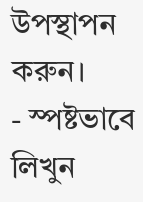উপস্থাপন করুন।
- স্পষ্টভাবে লিখুন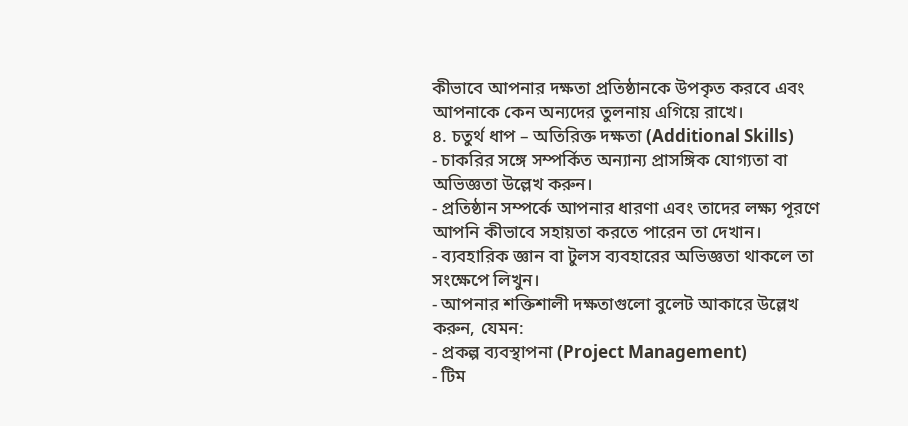কীভাবে আপনার দক্ষতা প্রতিষ্ঠানকে উপকৃত করবে এবং আপনাকে কেন অন্যদের তুলনায় এগিয়ে রাখে।
৪. চতুর্থ ধাপ – অতিরিক্ত দক্ষতা (Additional Skills)
- চাকরির সঙ্গে সম্পর্কিত অন্যান্য প্রাসঙ্গিক যোগ্যতা বা অভিজ্ঞতা উল্লেখ করুন।
- প্রতিষ্ঠান সম্পর্কে আপনার ধারণা এবং তাদের লক্ষ্য পূরণে আপনি কীভাবে সহায়তা করতে পারেন তা দেখান।
- ব্যবহারিক জ্ঞান বা টুলস ব্যবহারের অভিজ্ঞতা থাকলে তা সংক্ষেপে লিখুন।
- আপনার শক্তিশালী দক্ষতাগুলো বুলেট আকারে উল্লেখ করুন, যেমন:
- প্রকল্প ব্যবস্থাপনা (Project Management)
- টিম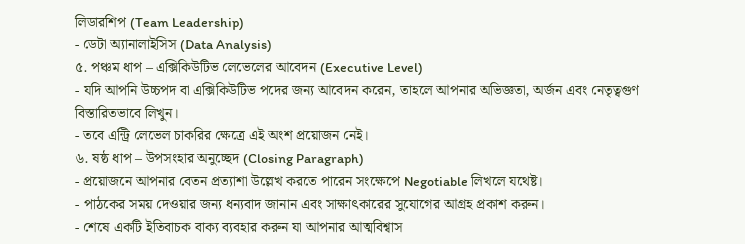লিডারশিপ (Team Leadership)
- ডেটা অ্যানালাইসিস (Data Analysis)
৫. পঞ্চম ধাপ – এক্সিকিউটিভ লেভেলের আবেদন (Executive Level)
- যদি আপনি উচ্চপদ বা এক্সিকিউটিভ পদের জন্য আবেদন করেন, তাহলে আপনার অভিজ্ঞতা, অর্জন এবং নেতৃত্বগুণ বিস্তারিতভাবে লিখুন।
- তবে এন্ট্রি লেভেল চাকরির ক্ষেত্রে এই অংশ প্রয়োজন নেই।
৬. ষষ্ঠ ধাপ – উপসংহার অনুচ্ছেদ (Closing Paragraph)
- প্রয়োজনে আপনার বেতন প্রত্যাশা উল্লেখ করতে পারেন সংক্ষেপে Negotiable লিখলে যথেষ্ট।
- পাঠকের সময় দেওয়ার জন্য ধন্যবাদ জানান এবং সাক্ষাৎকারের সুযোগের আগ্রহ প্রকাশ করুন।
- শেষে একটি ইতিবাচক বাক্য ব্যবহার করুন যা আপনার আত্মবিশ্বাস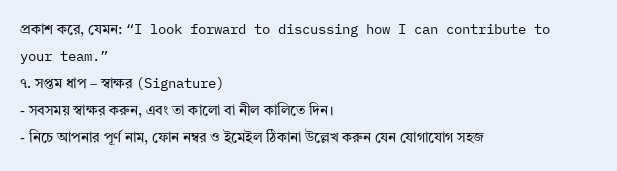প্রকাশ করে, যেমন: “I look forward to discussing how I can contribute to your team.”
৭. সপ্তম ধাপ – স্বাক্ষর (Signature)
- সবসময় স্বাক্ষর করুন, এবং তা কালো বা নীল কালিতে দিন।
- নিচে আপনার পূর্ণ নাম, ফোন নম্বর ও ইমেইল ঠিকানা উল্লেখ করুন যেন যোগাযোগ সহজ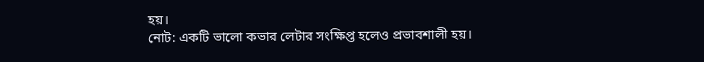হয়।
নোট: একটি ভালো কভার লেটার সংক্ষিপ্ত হলেও প্রভাবশালী হয়।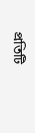প্রতিটি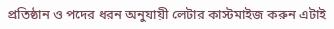প্রতিষ্ঠান ও পদের ধরন অনুযায়ী লেটার কাস্টমাইজ করুন এটাই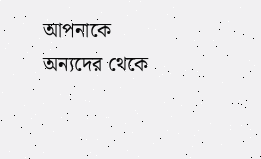আপনাকে অন্যদের থেকে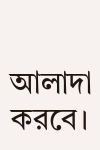আলাদা করবে।